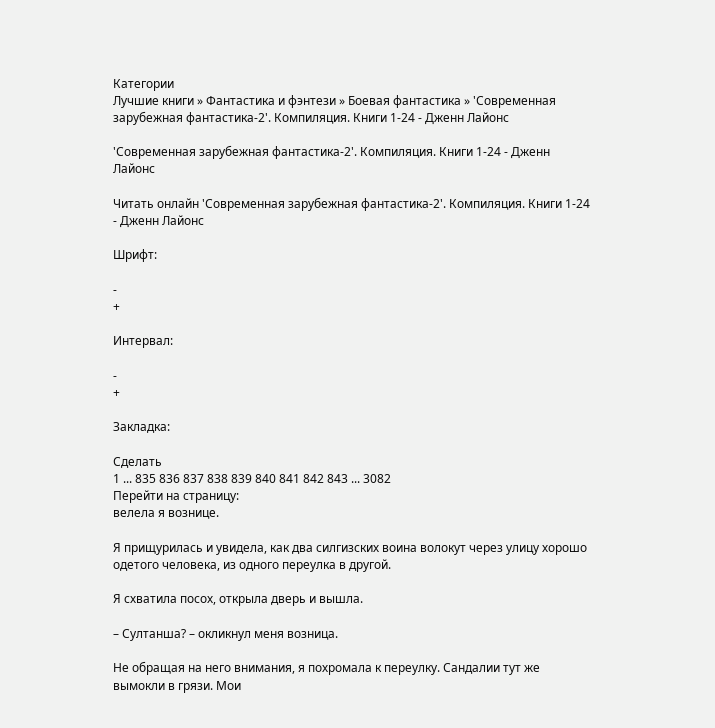Категории
Лучшие книги » Фантастика и фэнтези » Боевая фантастика » 'Современная зарубежная фантастика-2'. Компиляция. Книги 1-24 - Дженн Лайонс

'Современная зарубежная фантастика-2'. Компиляция. Книги 1-24 - Дженн Лайонс

Читать онлайн 'Современная зарубежная фантастика-2'. Компиляция. Книги 1-24 - Дженн Лайонс

Шрифт:

-
+

Интервал:

-
+

Закладка:

Сделать
1 ... 835 836 837 838 839 840 841 842 843 ... 3082
Перейти на страницу:
велела я вознице.

Я прищурилась и увидела, как два силгизских воина волокут через улицу хорошо одетого человека, из одного переулка в другой.

Я схватила посох, открыла дверь и вышла.

– Султанша? – окликнул меня возница.

Не обращая на него внимания, я похромала к переулку. Сандалии тут же вымокли в грязи. Мои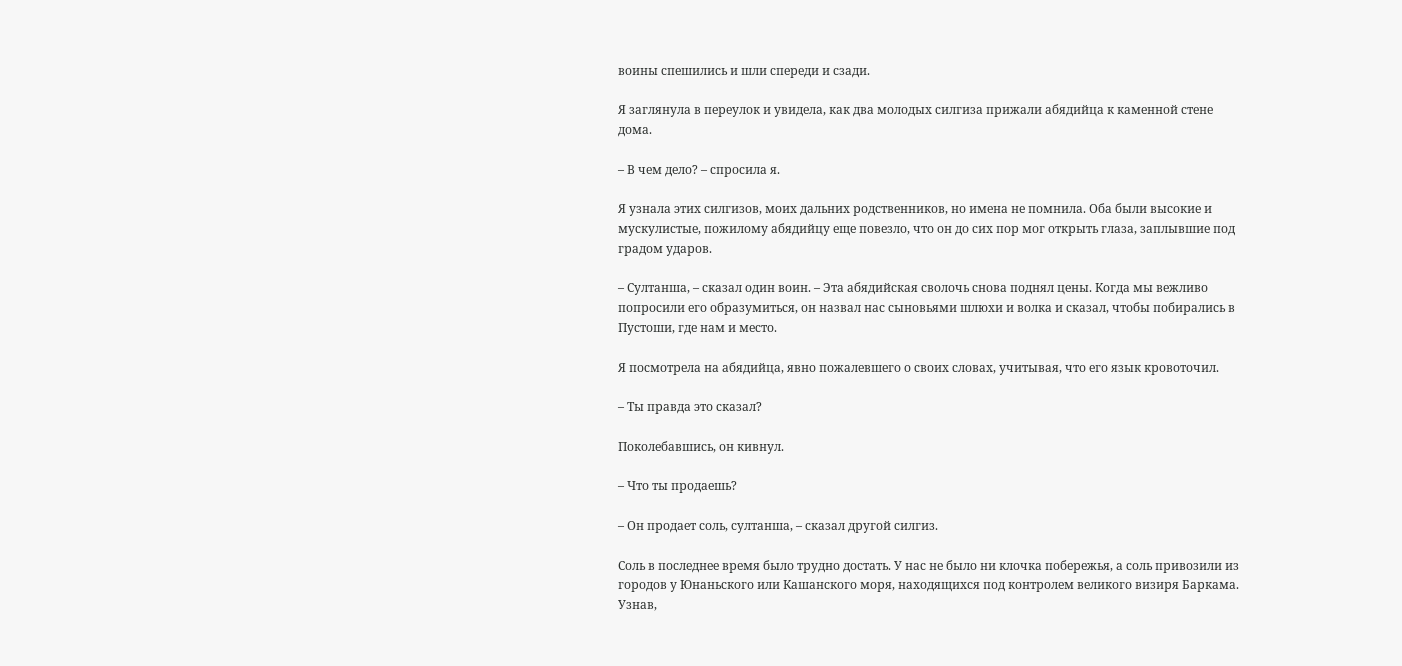воины спешились и шли спереди и сзади.

Я заглянула в переулок и увидела, как два молодых силгиза прижали абядийца к каменной стене дома.

– В чем дело? – спросила я.

Я узнала этих силгизов, моих дальних родственников, но имена не помнила. Оба были высокие и мускулистые, пожилому абядийцу еще повезло, что он до сих пор мог открыть глаза, заплывшие под градом ударов.

– Султанша, – сказал один воин. – Эта абядийская сволочь снова поднял цены. Когда мы вежливо попросили его образумиться, он назвал нас сыновьями шлюхи и волка и сказал, чтобы побирались в Пустоши, где нам и место.

Я посмотрела на абядийца, явно пожалевшего о своих словах, учитывая, что его язык кровоточил.

– Ты правда это сказал?

Поколебавшись, он кивнул.

– Что ты продаешь?

– Он продает соль, султанша, – сказал другой силгиз.

Соль в последнее время было трудно достать. У нас не было ни клочка побережья, а соль привозили из городов у Юнаньского или Кашанского моря, находящихся под контролем великого визиря Баркама. Узнав,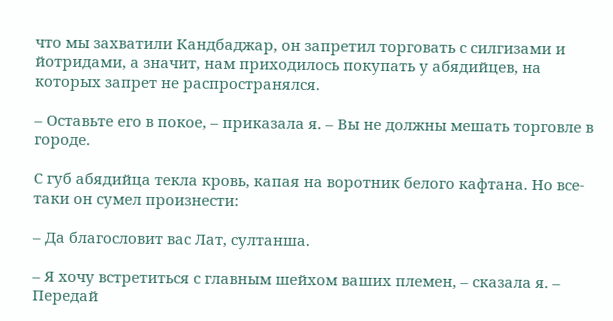что мы захватили Кандбаджар, он запретил торговать с силгизами и йотридами, а значит, нам приходилось покупать у абядийцев, на которых запрет не распространялся.

– Оставьте его в покое, – приказала я. – Вы не должны мешать торговле в городе.

С губ абядийца текла кровь, капая на воротник белого кафтана. Но все-таки он сумел произнести:

– Да благословит вас Лат, султанша.

– Я хочу встретиться с главным шейхом ваших племен, – сказала я. – Передай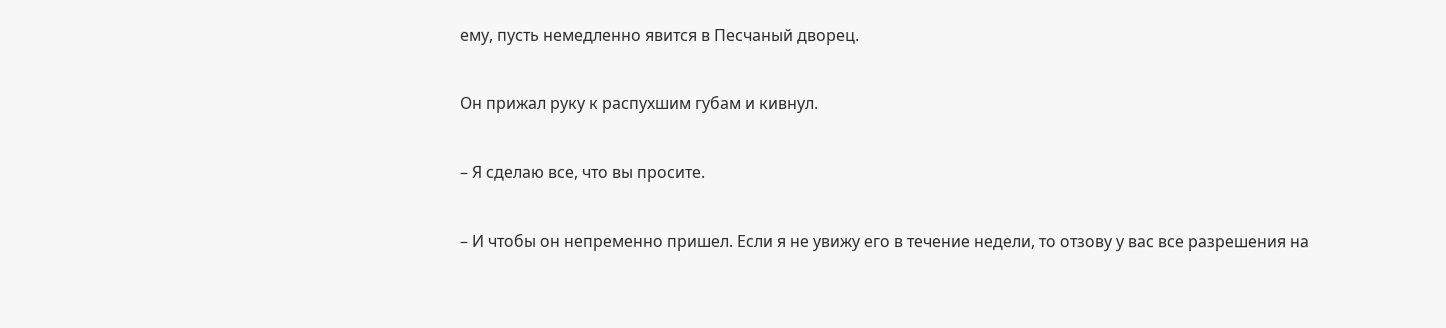ему, пусть немедленно явится в Песчаный дворец.

Он прижал руку к распухшим губам и кивнул.

– Я сделаю все, что вы просите.

– И чтобы он непременно пришел. Если я не увижу его в течение недели, то отзову у вас все разрешения на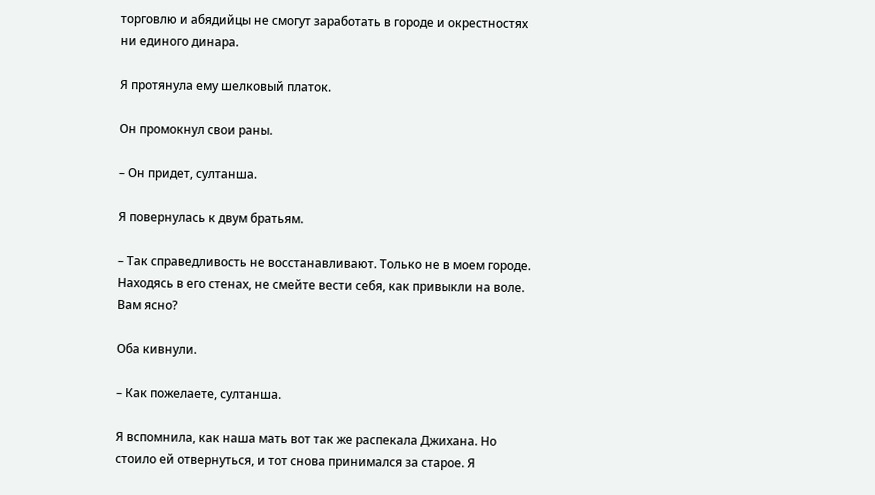торговлю и абядийцы не смогут заработать в городе и окрестностях ни единого динара.

Я протянула ему шелковый платок.

Он промокнул свои раны.

– Он придет, султанша.

Я повернулась к двум братьям.

– Так справедливость не восстанавливают. Только не в моем городе. Находясь в его стенах, не смейте вести себя, как привыкли на воле. Вам ясно?

Оба кивнули.

– Как пожелаете, султанша.

Я вспомнила, как наша мать вот так же распекала Джихана. Но стоило ей отвернуться, и тот снова принимался за старое. Я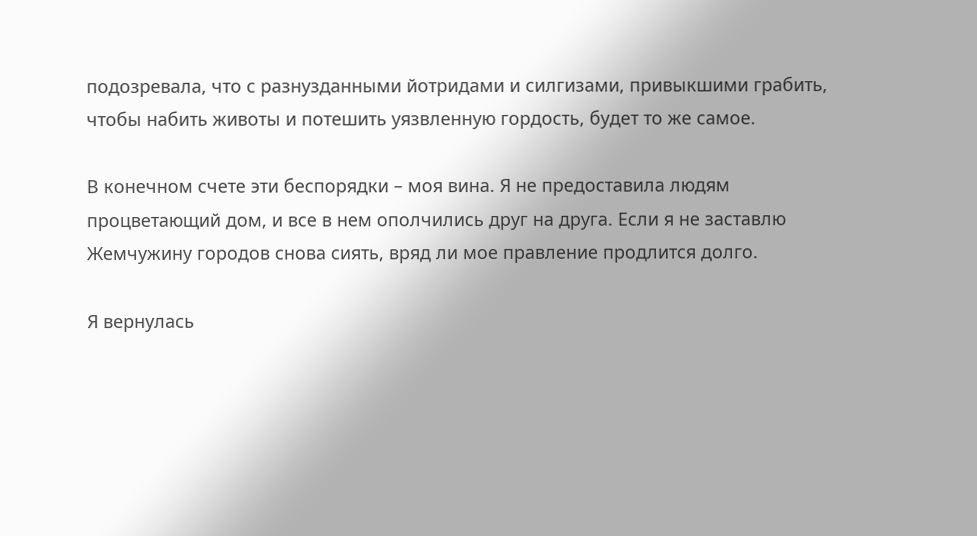подозревала, что с разнузданными йотридами и силгизами, привыкшими грабить, чтобы набить животы и потешить уязвленную гордость, будет то же самое.

В конечном счете эти беспорядки – моя вина. Я не предоставила людям процветающий дом, и все в нем ополчились друг на друга. Если я не заставлю Жемчужину городов снова сиять, вряд ли мое правление продлится долго.

Я вернулась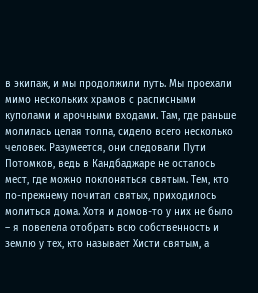в экипаж, и мы продолжили путь. Мы проехали мимо нескольких храмов с расписными куполами и арочными входами. Там, где раньше молилась целая толпа, сидело всего несколько человек. Разумеется, они следовали Пути Потомков, ведь в Кандбаджаре не осталось мест, где можно поклоняться святым. Тем, кто по-прежнему почитал святых, приходилось молиться дома. Хотя и домов-то у них не было – я повелела отобрать всю собственность и землю у тех, кто называет Хисти святым, а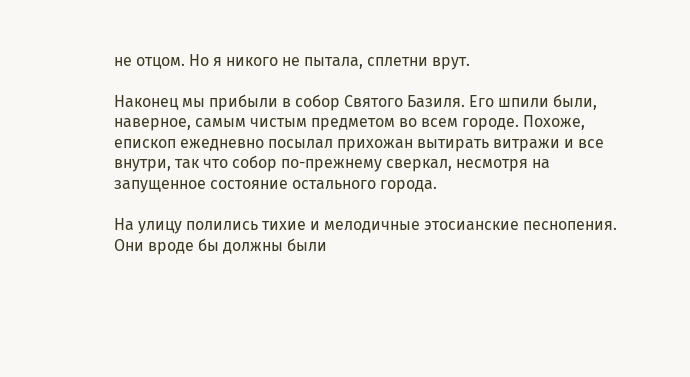не отцом. Но я никого не пытала, сплетни врут.

Наконец мы прибыли в собор Cвятого Базиля. Его шпили были, наверное, самым чистым предметом во всем городе. Похоже, епископ ежедневно посылал прихожан вытирать витражи и все внутри, так что собор по-прежнему сверкал, несмотря на запущенное состояние остального города.

На улицу полились тихие и мелодичные этосианские песнопения. Они вроде бы должны были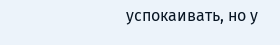успокаивать, но у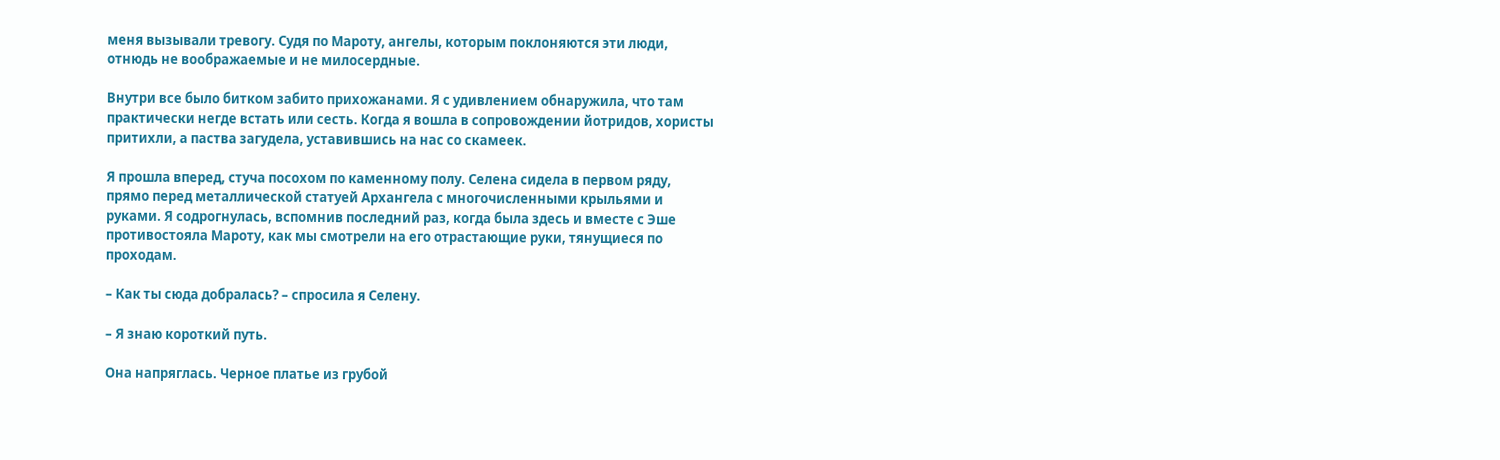меня вызывали тревогу. Судя по Мароту, ангелы, которым поклоняются эти люди, отнюдь не воображаемые и не милосердные.

Внутри все было битком забито прихожанами. Я с удивлением обнаружила, что там практически негде встать или сесть. Когда я вошла в сопровождении йотридов, хористы притихли, а паства загудела, уставившись на нас со скамеек.

Я прошла вперед, стуча посохом по каменному полу. Селена сидела в первом ряду, прямо перед металлической статуей Архангела с многочисленными крыльями и руками. Я содрогнулась, вспомнив последний раз, когда была здесь и вместе с Эше противостояла Мароту, как мы смотрели на его отрастающие руки, тянущиеся по проходам.

– Как ты сюда добралась? – спросила я Селену.

– Я знаю короткий путь.

Она напряглась. Черное платье из грубой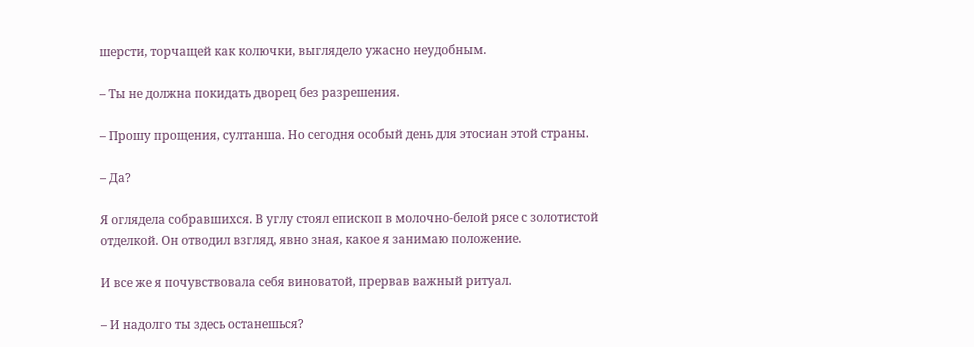шерсти, торчащей как колючки, выглядело ужасно неудобным.

– Ты не должна покидать дворец без разрешения.

– Прошу прощения, султанша. Но сегодня особый день для этосиан этой страны.

– Да?

Я оглядела собравшихся. В углу стоял епископ в молочно-белой рясе с золотистой отделкой. Он отводил взгляд, явно зная, какое я занимаю положение.

И все же я почувствовала себя виноватой, прервав важный ритуал.

– И надолго ты здесь останешься?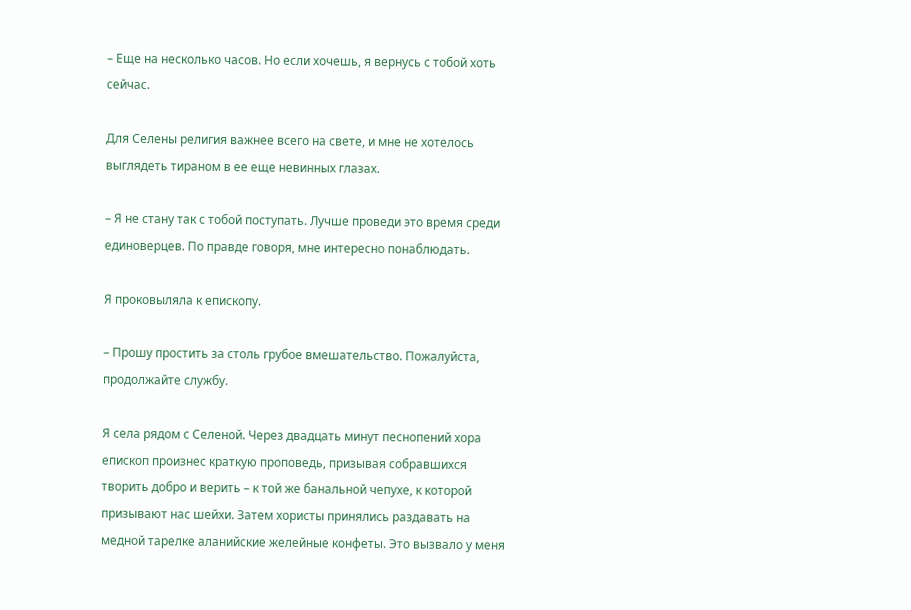– Еще на несколько часов. Но если хочешь, я вернусь с тобой хоть сейчас.

Для Селены религия важнее всего на свете, и мне не хотелось выглядеть тираном в ее еще невинных глазах.

– Я не стану так с тобой поступать. Лучше проведи это время среди единоверцев. По правде говоря, мне интересно понаблюдать.

Я проковыляла к епископу.

– Прошу простить за столь грубое вмешательство. Пожалуйста, продолжайте службу.

Я села рядом с Селеной. Через двадцать минут песнопений хора епископ произнес краткую проповедь, призывая собравшихся творить добро и верить – к той же банальной чепухе, к которой призывают нас шейхи. Затем хористы принялись раздавать на медной тарелке аланийские желейные конфеты. Это вызвало у меня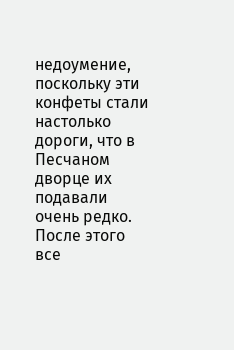недоумение, поскольку эти конфеты стали настолько дороги, что в Песчаном дворце их подавали очень редко. После этого все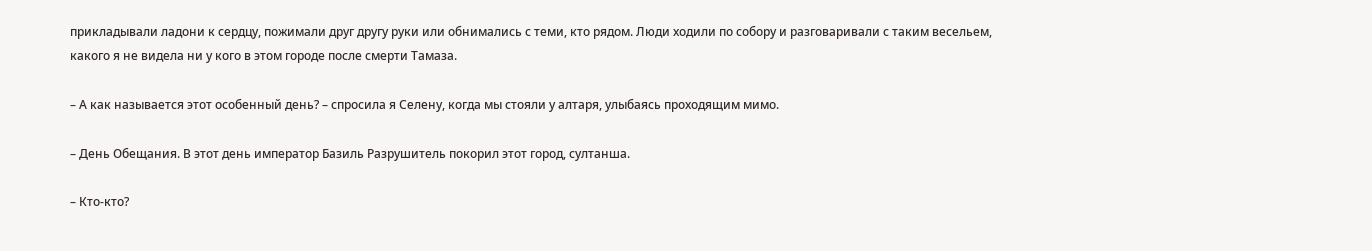прикладывали ладони к сердцу, пожимали друг другу руки или обнимались с теми, кто рядом. Люди ходили по собору и разговаривали с таким весельем, какого я не видела ни у кого в этом городе после смерти Тамаза.

– А как называется этот особенный день? – спросила я Селену, когда мы стояли у алтаря, улыбаясь проходящим мимо.

– День Обещания. В этот день император Базиль Разрушитель покорил этот город, султанша.

– Кто-кто?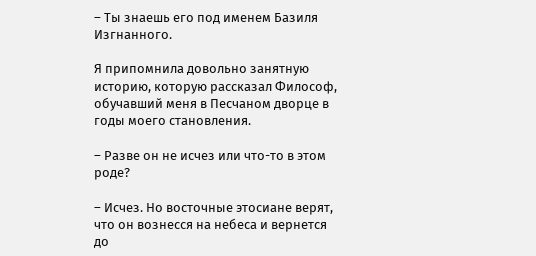– Ты знаешь его под именем Базиля Изгнанного.

Я припомнила довольно занятную историю, которую рассказал Философ, обучавший меня в Песчаном дворце в годы моего становления.

– Разве он не исчез или что-то в этом роде?

– Исчез. Но восточные этосиане верят, что он вознесся на небеса и вернется до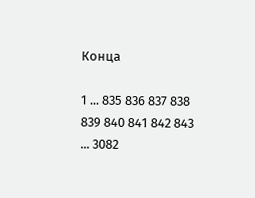Конца

1 ... 835 836 837 838 839 840 841 842 843 ... 3082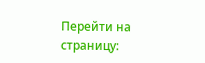Перейти на страницу: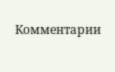Комментарии